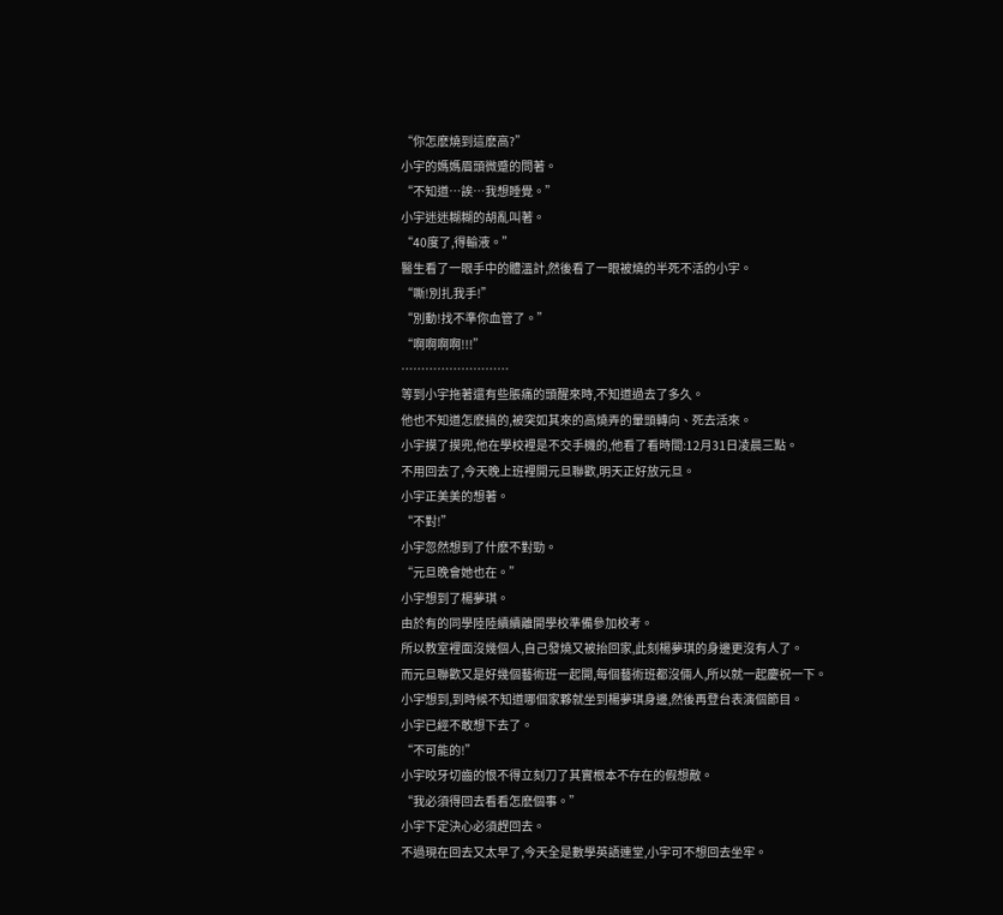“你怎麽燒到這麽高?”
小宇的媽媽眉頭微蹙的問著。
“不知道…誒…我想睡覺。”
小宇迷迷糊糊的胡亂叫著。
“40度了,得輸液。”
醫生看了一眼手中的體溫計,然後看了一眼被燒的半死不活的小宇。
“嘶!別扎我手!”
“別動!找不準你血管了。”
“啊啊啊啊!!!”
………………………
等到小宇拖著還有些脹痛的頭醒來時,不知道過去了多久。
他也不知道怎麽搞的,被突如其來的高燒弄的暈頭轉向、死去活來。
小宇摸了摸兜,他在學校裡是不交手機的,他看了看時間:12月31日凌晨三點。
不用回去了,今天晚上班裡開元旦聯歡,明天正好放元旦。
小宇正美美的想著。
“不對!”
小宇忽然想到了什麽不對勁。
“元旦晚會她也在。”
小宇想到了楊夢琪。
由於有的同學陸陸續續離開學校準備參加校考。
所以教室裡面沒幾個人,自己發燒又被抬回家,此刻楊夢琪的身邊更沒有人了。
而元旦聯歡又是好幾個藝術班一起開,每個藝術班都沒倆人,所以就一起慶祝一下。
小宇想到,到時候不知道哪個家夥就坐到楊夢琪身邊,然後再登台表演個節目。
小宇已經不敢想下去了。
“不可能的!”
小宇咬牙切齒的恨不得立刻刀了其實根本不存在的假想敵。
“我必須得回去看看怎麽個事。”
小宇下定決心必須趕回去。
不過現在回去又太早了,今天全是數學英語連堂,小宇可不想回去坐牢。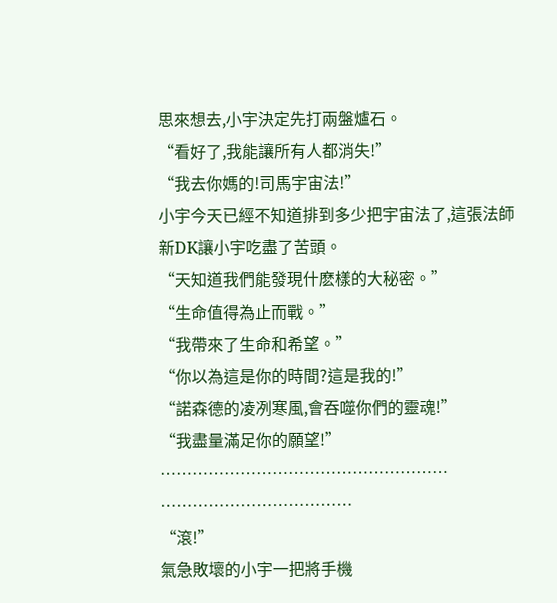思來想去,小宇決定先打兩盤爐石。
“看好了,我能讓所有人都消失!”
“我去你媽的!司馬宇宙法!”
小宇今天已經不知道排到多少把宇宙法了,這張法師新DK讓小宇吃盡了苦頭。
“天知道我們能發現什麽樣的大秘密。”
“生命值得為止而戰。”
“我帶來了生命和希望。”
“你以為這是你的時間?這是我的!”
“諾森德的凌冽寒風,會吞噬你們的靈魂!”
“我盡量滿足你的願望!”
………………………………………………
………………………………
“滾!”
氣急敗壞的小宇一把將手機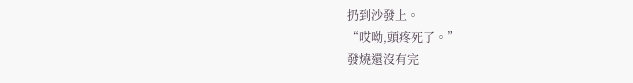扔到沙發上。
“哎呦,頭疼死了。”
發燒還沒有完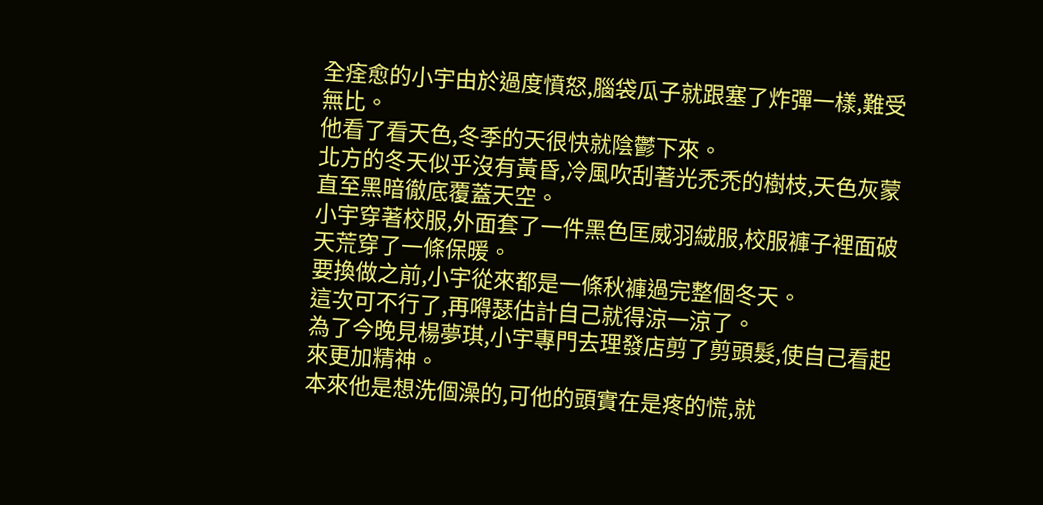全痊愈的小宇由於過度憤怒,腦袋瓜子就跟塞了炸彈一樣,難受無比。
他看了看天色,冬季的天很快就陰鬱下來。
北方的冬天似乎沒有黃昏,冷風吹刮著光禿禿的樹枝,天色灰蒙直至黑暗徹底覆蓋天空。
小宇穿著校服,外面套了一件黑色匡威羽絨服,校服褲子裡面破天荒穿了一條保暖。
要換做之前,小宇從來都是一條秋褲過完整個冬天。
這次可不行了,再嘚瑟估計自己就得涼一涼了。
為了今晚見楊夢琪,小宇專門去理發店剪了剪頭髮,使自己看起來更加精神。
本來他是想洗個澡的,可他的頭實在是疼的慌,就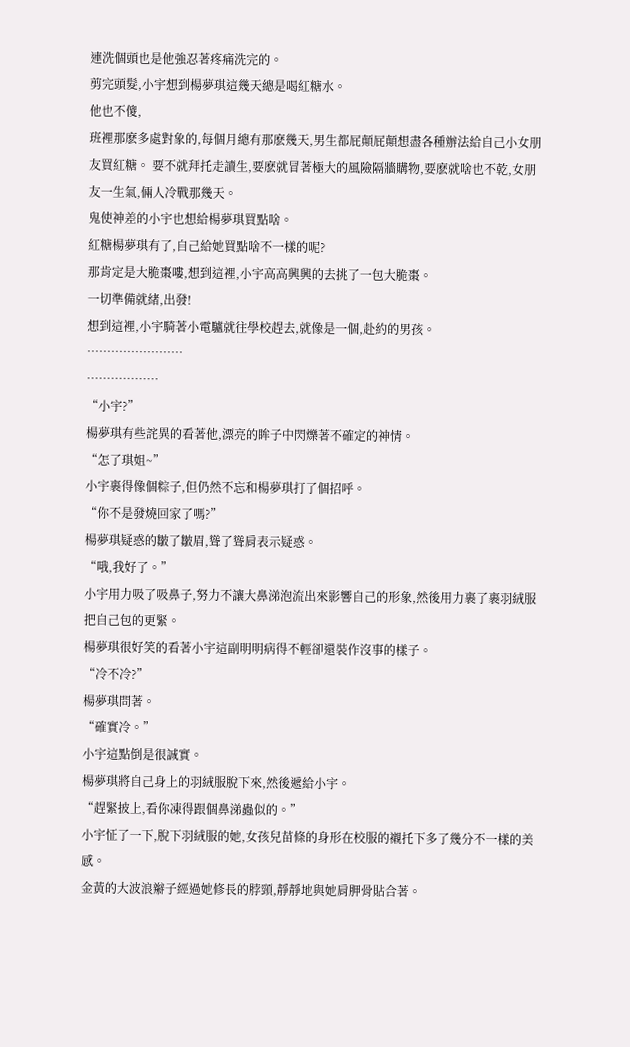連洗個頭也是他強忍著疼痛洗完的。
剪完頭髮,小宇想到楊夢琪這幾天總是喝紅糖水。
他也不傻,
班裡那麽多處對象的,每個月總有那麽幾天,男生都屁顛屁顛想盡各種辦法給自己小女朋友買紅糖。 要不就拜托走讀生,要麽就冒著極大的風險隔牆購物,要麽就啥也不乾,女朋友一生氣,倆人冷戰那幾天。
鬼使神差的小宇也想給楊夢琪買點啥。
紅糖楊夢琪有了,自己給她買點啥不一樣的呢?
那肯定是大脆棗嘍,想到這裡,小宇高高興興的去挑了一包大脆棗。
一切準備就緒,出發!
想到這裡,小宇騎著小電驢就往學校趕去,就像是一個,赴約的男孩。
……………………
………………
“小宇?”
楊夢琪有些詫異的看著他,漂亮的眸子中閃爍著不確定的神情。
“怎了琪姐~”
小宇裹得像個粽子,但仍然不忘和楊夢琪打了個招呼。
“你不是發燒回家了嗎?”
楊夢琪疑惑的皺了皺眉,聳了聳肩表示疑惑。
“哦,我好了。”
小宇用力吸了吸鼻子,努力不讓大鼻涕泡流出來影響自己的形象,然後用力裹了裹羽絨服把自己包的更緊。
楊夢琪很好笑的看著小宇這副明明病得不輕卻還裝作沒事的樣子。
“冷不冷?”
楊夢琪問著。
“確實冷。”
小宇這點倒是很誠實。
楊夢琪將自己身上的羽絨服脫下來,然後遞給小宇。
“趕緊披上,看你凍得跟個鼻涕蟲似的。”
小宇怔了一下,脫下羽絨服的她,女孩兒苗條的身形在校服的襯托下多了幾分不一樣的美感。
金黃的大波浪辮子經過她修長的脖頸,靜靜地與她肩胛骨貼合著。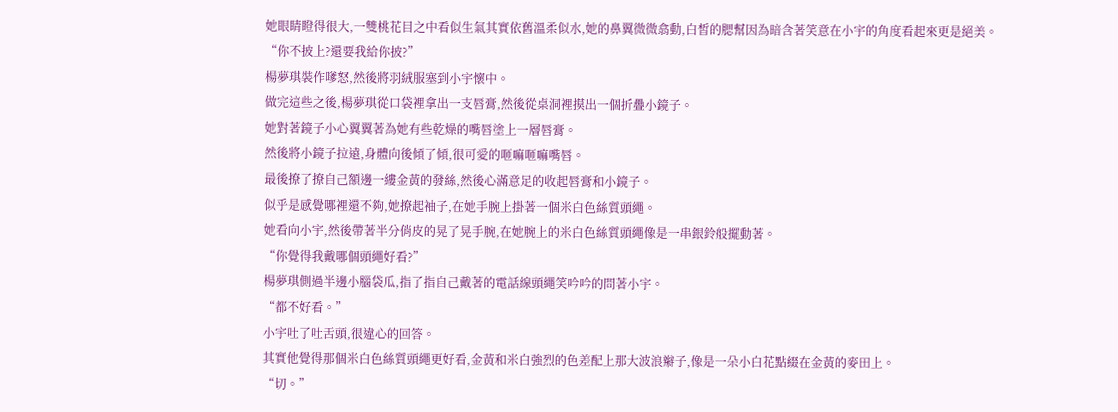她眼睛瞪得很大,一雙桃花目之中看似生氣其實依舊溫柔似水,她的鼻翼微微翕動,白皙的腮幫因為暗含著笑意在小宇的角度看起來更是絕美。
“你不披上?還要我給你披?”
楊夢琪裝作嗲怒,然後將羽絨服塞到小宇懷中。
做完這些之後,楊夢琪從口袋裡拿出一支唇膏,然後從桌洞裡摸出一個折疊小鏡子。
她對著鏡子小心翼翼著為她有些乾燥的嘴唇塗上一層唇膏。
然後將小鏡子拉遠,身體向後傾了傾,很可愛的咂嘛咂嘛嘴唇。
最後撩了撩自己額邊一縷金黃的發絲,然後心滿意足的收起唇膏和小鏡子。
似乎是感覺哪裡還不夠,她撩起袖子,在她手腕上掛著一個米白色絲質頭繩。
她看向小宇,然後帶著半分俏皮的晃了晃手腕,在她腕上的米白色絲質頭繩像是一串銀鈴般擺動著。
“你覺得我戴哪個頭繩好看?”
楊夢琪側過半邊小腦袋瓜,指了指自己戴著的電話線頭繩笑吟吟的問著小宇。
“都不好看。”
小宇吐了吐舌頭,很違心的回答。
其實他覺得那個米白色絲質頭繩更好看,金黃和米白強烈的色差配上那大波浪辮子,像是一朵小白花點綴在金黃的麥田上。
“切。”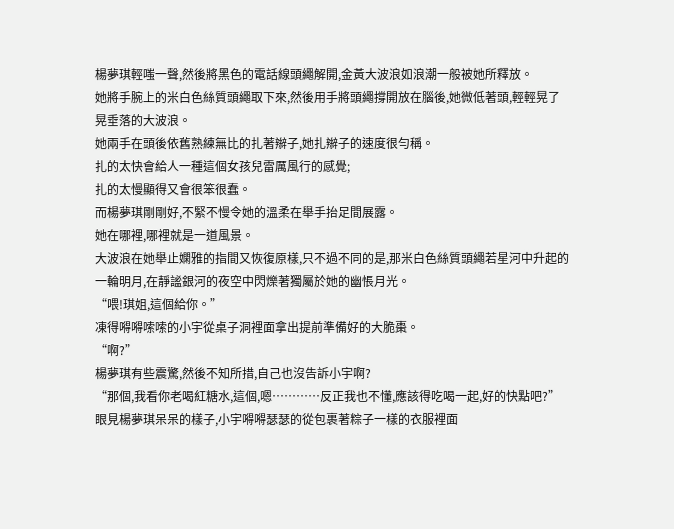楊夢琪輕嗤一聲,然後將黑色的電話線頭繩解開,金黃大波浪如浪潮一般被她所釋放。
她將手腕上的米白色絲質頭繩取下來,然後用手將頭繩撐開放在腦後,她微低著頭,輕輕晃了晃垂落的大波浪。
她兩手在頭後依舊熟練無比的扎著辮子,她扎辮子的速度很勻稱。
扎的太快會給人一種這個女孩兒雷厲風行的感覺;
扎的太慢顯得又會很笨很蠢。
而楊夢琪剛剛好,不緊不慢令她的溫柔在舉手抬足間展露。
她在哪裡,哪裡就是一道風景。
大波浪在她舉止嫻雅的指間又恢復原樣,只不過不同的是,那米白色絲質頭繩若星河中升起的一輪明月,在靜謐銀河的夜空中閃爍著獨屬於她的幽悵月光。
“喂!琪姐,這個給你。”
凍得嘚嘚嗦嗦的小宇從桌子洞裡面拿出提前準備好的大脆棗。
“啊?”
楊夢琪有些震驚,然後不知所措,自己也沒告訴小宇啊?
“那個,我看你老喝紅糖水,這個,嗯…………反正我也不懂,應該得吃喝一起,好的快點吧?”
眼見楊夢琪呆呆的樣子,小宇嘚嘚瑟瑟的從包裹著粽子一樣的衣服裡面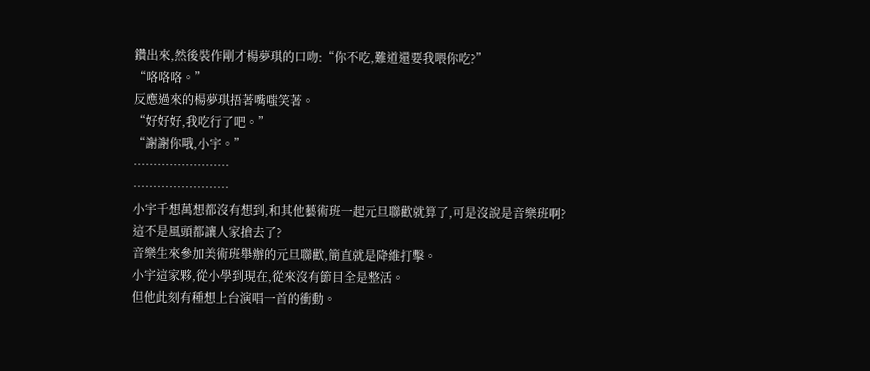鑽出來,然後裝作剛才楊夢琪的口吻:“你不吃,難道還要我喂你吃?”
“咯咯咯。”
反應過來的楊夢琪捂著嘴嗤笑著。
“好好好,我吃行了吧。”
“謝謝你哦,小宇。”
……………………
……………………
小宇千想萬想都沒有想到,和其他藝術班一起元旦聯歡就算了,可是沒說是音樂班啊?
這不是風頭都讓人家搶去了?
音樂生來參加美術班舉辦的元旦聯歡,簡直就是降維打擊。
小宇這家夥,從小學到現在,從來沒有節目全是整活。
但他此刻有種想上台演唱一首的衝動。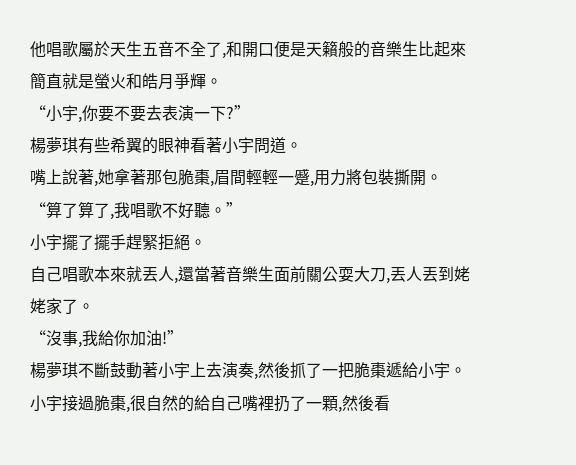他唱歌屬於天生五音不全了,和開口便是天籟般的音樂生比起來簡直就是螢火和皓月爭輝。
“小宇,你要不要去表演一下?”
楊夢琪有些希翼的眼神看著小宇問道。
嘴上說著,她拿著那包脆棗,眉間輕輕一蹙,用力將包裝撕開。
“算了算了,我唱歌不好聽。”
小宇擺了擺手趕緊拒絕。
自己唱歌本來就丟人,還當著音樂生面前關公耍大刀,丟人丟到姥姥家了。
“沒事,我給你加油!”
楊夢琪不斷鼓動著小宇上去演奏,然後抓了一把脆棗遞給小宇。
小宇接過脆棗,很自然的給自己嘴裡扔了一顆,然後看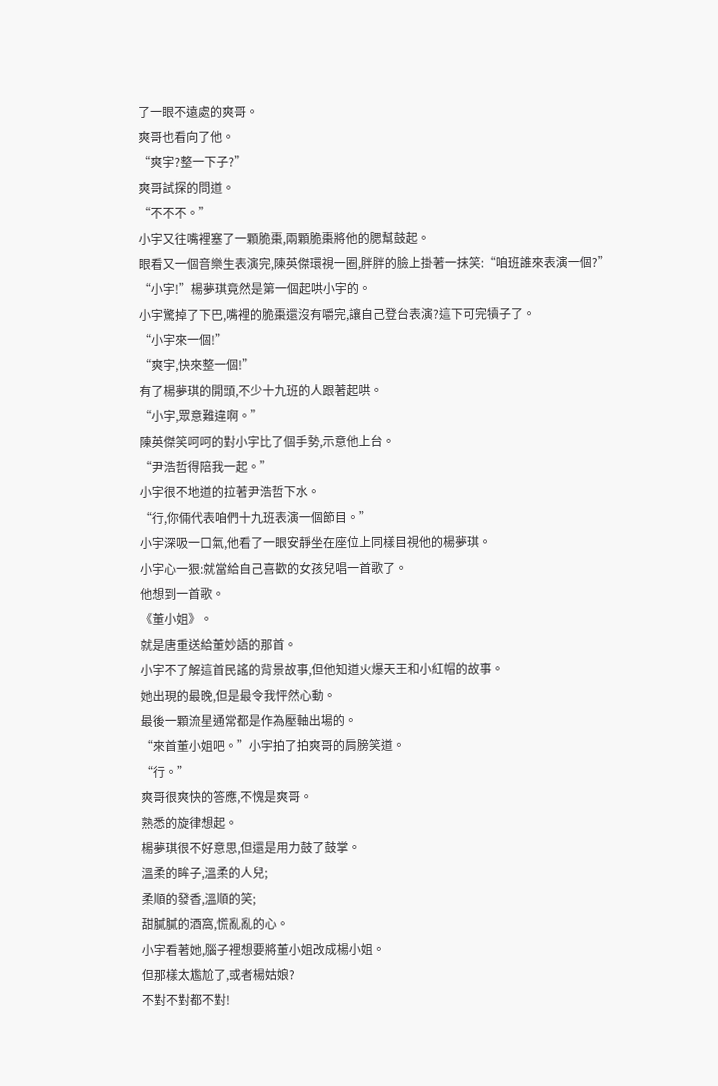了一眼不遠處的爽哥。
爽哥也看向了他。
“爽宇?整一下子?”
爽哥試探的問道。
“不不不。”
小宇又往嘴裡塞了一顆脆棗,兩顆脆棗將他的腮幫鼓起。
眼看又一個音樂生表演完,陳英傑環視一圈,胖胖的臉上掛著一抹笑:“咱班誰來表演一個?”
“小宇!”楊夢琪竟然是第一個起哄小宇的。
小宇驚掉了下巴,嘴裡的脆棗還沒有嚼完,讓自己登台表演?這下可完犢子了。
“小宇來一個!”
“爽宇,快來整一個!”
有了楊夢琪的開頭,不少十九班的人跟著起哄。
“小宇,眾意難違啊。”
陳英傑笑呵呵的對小宇比了個手勢,示意他上台。
“尹浩哲得陪我一起。”
小宇很不地道的拉著尹浩哲下水。
“行,你倆代表咱們十九班表演一個節目。”
小宇深吸一口氣,他看了一眼安靜坐在座位上同樣目視他的楊夢琪。
小宇心一狠:就當給自己喜歡的女孩兒唱一首歌了。
他想到一首歌。
《董小姐》。
就是唐重送給董妙語的那首。
小宇不了解這首民謠的背景故事,但他知道火爆天王和小紅帽的故事。
她出現的最晚,但是最令我怦然心動。
最後一顆流星通常都是作為壓軸出場的。
“來首董小姐吧。”小宇拍了拍爽哥的肩膀笑道。
“行。”
爽哥很爽快的答應,不愧是爽哥。
熟悉的旋律想起。
楊夢琪很不好意思,但還是用力鼓了鼓掌。
溫柔的眸子,溫柔的人兒;
柔順的發香,溫順的笑;
甜膩膩的酒窩,慌亂亂的心。
小宇看著她,腦子裡想要將董小姐改成楊小姐。
但那樣太尷尬了,或者楊姑娘?
不對不對都不對!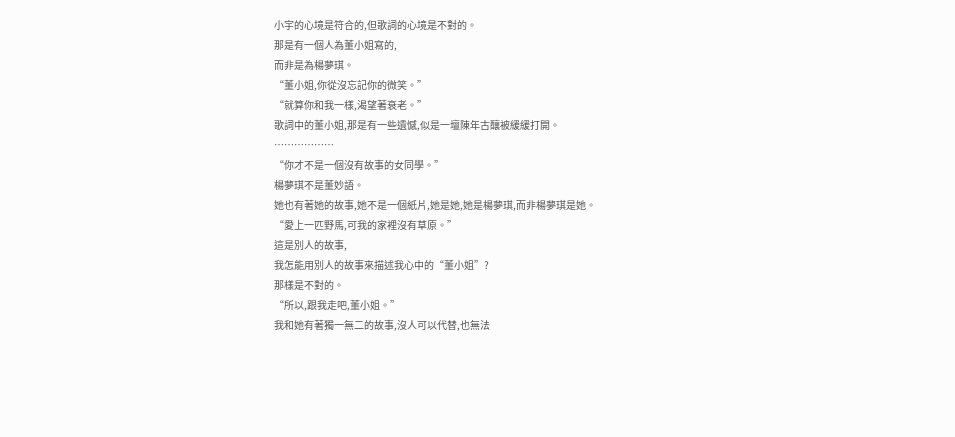小宇的心境是符合的,但歌詞的心境是不對的。
那是有一個人為董小姐寫的,
而非是為楊夢琪。
“董小姐,你從沒忘記你的微笑。”
“就算你和我一樣,渴望著衰老。”
歌詞中的董小姐,那是有一些遺憾,似是一壇陳年古釀被緩緩打開。
………………
“你才不是一個沒有故事的女同學。”
楊夢琪不是董妙語。
她也有著她的故事,她不是一個紙片,她是她,她是楊夢琪,而非楊夢琪是她。
“愛上一匹野馬,可我的家裡沒有草原。”
這是別人的故事,
我怎能用別人的故事來描述我心中的“董小姐”?
那樣是不對的。
“所以,跟我走吧,董小姐。”
我和她有著獨一無二的故事,沒人可以代替,也無法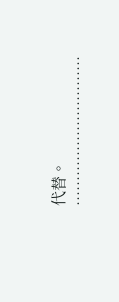代替。
…………………………